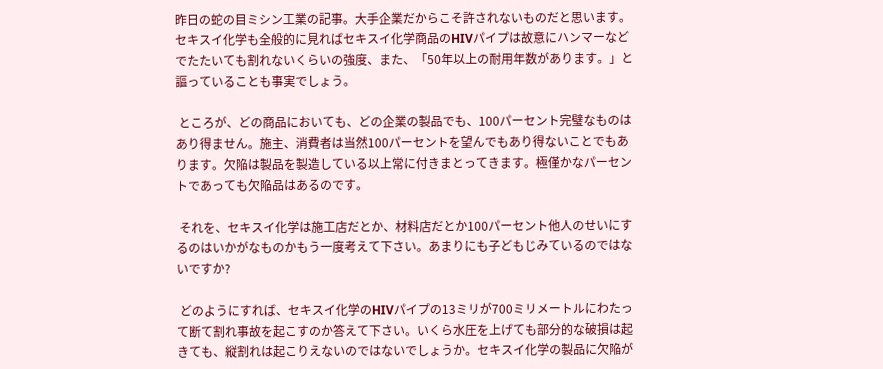昨日の蛇の目ミシン工業の記事。大手企業だからこそ許されないものだと思います。セキスイ化学も全般的に見ればセキスイ化学商品のHIVパイプは故意にハンマーなどでたたいても割れないくらいの強度、また、「50年以上の耐用年数があります。」と謳っていることも事実でしょう。

 ところが、どの商品においても、どの企業の製品でも、100パーセント完璧なものはあり得ません。施主、消費者は当然100パーセントを望んでもあり得ないことでもあります。欠陥は製品を製造している以上常に付きまとってきます。極僅かなパーセントであっても欠陥品はあるのです。

 それを、セキスイ化学は施工店だとか、材料店だとか100パーセント他人のせいにするのはいかがなものかもう一度考えて下さい。あまりにも子どもじみているのではないですか?

 どのようにすれば、セキスイ化学のHIVパイプの13ミリが700ミリメートルにわたって断て割れ事故を起こすのか答えて下さい。いくら水圧を上げても部分的な破損は起きても、縦割れは起こりえないのではないでしょうか。セキスイ化学の製品に欠陥が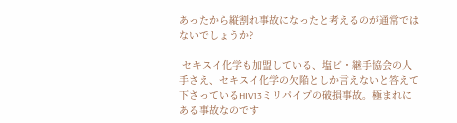あったから縦割れ事故になったと考えるのが通常ではないでしょうか?

 セキスイ化学も加盟している、塩ビ・継手協会の人手さえ、セキスイ化学の欠陥としか言えないと答えて下さっているHIV13ミリパイプの破損事故。極まれにある事故なのです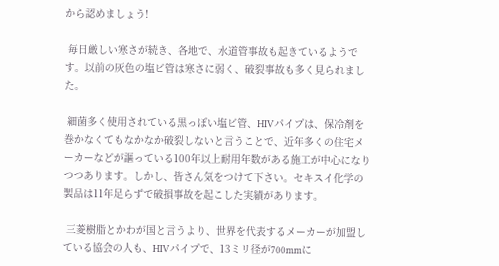から認めましょう!

 毎日厳しい寒さが続き、各地で、水道管事故も起きているようです。以前の灰色の塩ビ管は寒さに弱く、破裂事故も多く見られました。

 細菌多く使用されている黒っぽい塩ビ管、HIVパイプは、保冷剤を巻かなくてもなかなか破裂しないと言うことで、近年多くの住宅メーカーなどが謳っている100年以上耐用年数がある施工が中心になりつつあります。しかし、皆さん気をつけて下さい。セキスイ化学の製品は11年足らずで破損事故を起こした実績があります。

 三菱樹脂とかわが国と言うより、世界を代表するメーカーが加盟している協会の人も、HIVパイプで、13ミリ径が700mmに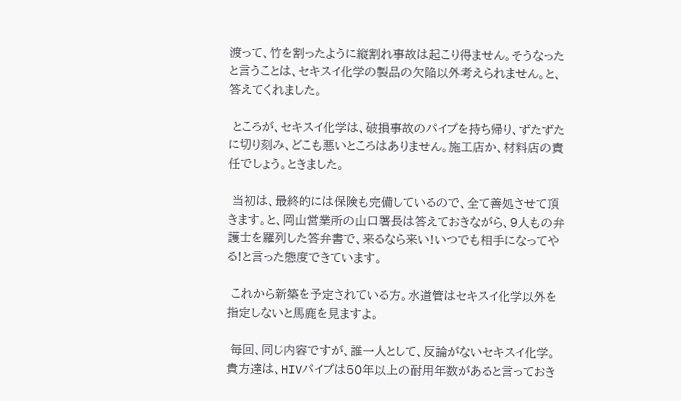渡って、竹を割ったように縦割れ事故は起こり得ません。そうなったと言うことは、セキスイ化学の製品の欠陥以外考えられません。と、答えてくれました。

 ところが、セキスイ化学は、破損事故のパイプを持ち帰り、ずたずたに切り刻み、どこも悪いところはありません。施工店か、材料店の責任でしょう。ときました。

 当初は、最終的には保険も完備しているので、全て善処させて頂きます。と、岡山営業所の山口署長は答えておきながら、9人もの弁護士を羅列した答弁書で、来るなら来い!いつでも相手になってやる!と言った態度できています。

 これから新築を予定されている方。水道管はセキスイ化学以外を指定しないと馬鹿を見ますよ。

 毎回、同じ内容ですが、誰一人として、反論がないセキスイ化学。貴方達は、HIVパイプは50年以上の耐用年数があると言っておき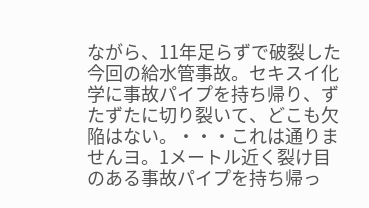ながら、11年足らずで破裂した今回の給水管事故。セキスイ化学に事故パイプを持ち帰り、ずたずたに切り裂いて、どこも欠陥はない。・・・これは通りませんヨ。1メートル近く裂け目のある事故パイプを持ち帰っ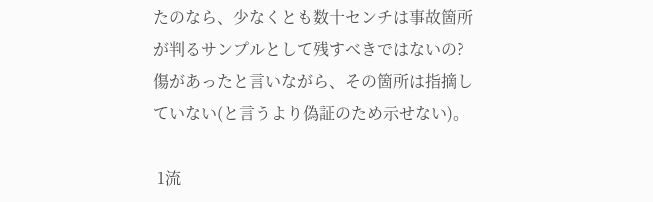たのなら、少なくとも数十センチは事故箇所が判るサンプルとして残すべきではないの?傷があったと言いながら、その箇所は指摘していない(と言うより偽証のため示せない)。

 1流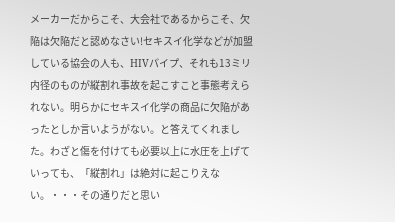メーカーだからこそ、大会社であるからこそ、欠陥は欠陥だと認めなさい!セキスイ化学などが加盟している協会の人も、HIVパイプ、それも13ミリ内径のものが縦割れ事故を起こすこと事態考えられない。明らかにセキスイ化学の商品に欠陥があったとしか言いようがない。と答えてくれました。わざと傷を付けても必要以上に水圧を上げていっても、「縦割れ」は絶対に起こりえない。・・・その通りだと思い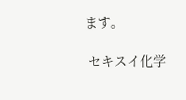ます。

 セキスイ化学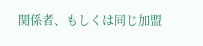関係者、もしくは同じ加盟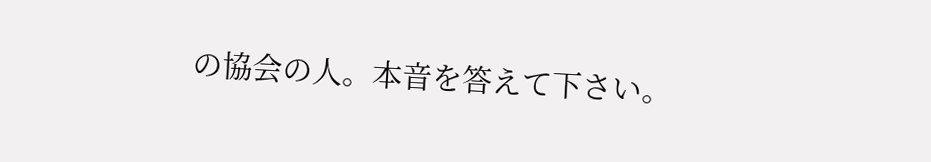の協会の人。本音を答えて下さい。